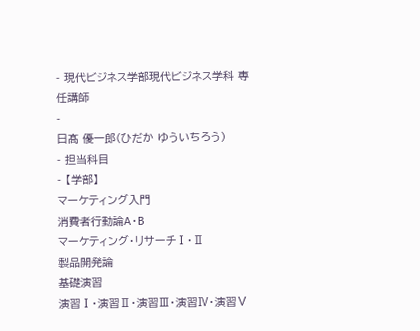- 現代ビジネス学部現代ビジネス学科 専任講師
-
日髙 優一郎(ひだか ゆういちろう)
- 担当科目
- 【学部】
マーケティング入門
消費者行動論A・B
マーケティング・リサーチⅠ・Ⅱ
製品開発論
基礎演習
演習Ⅰ・演習Ⅱ・演習Ⅲ・演習Ⅳ・演習Ⅴ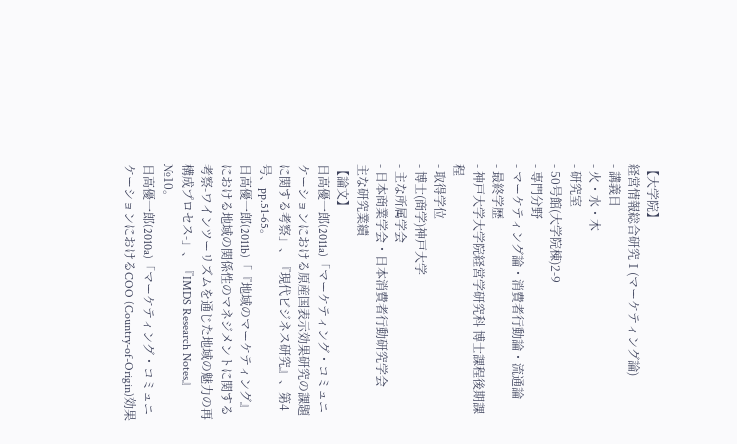【大学院】
経営情報総合研究Ⅰ(マーケティング論)
- 講義日
- 火・水・木
- 研究室
- 50号館(大学院棟)2-9
- 専門分野
- マーケティング論・消費者行動論・流通論
- 最終学歴
- 神戸大学大学院経営学研究科 博士課程後期課程
- 取得学位
- 博士(商学)神戸大学
- 主な所属学会
- 日本商業学会・日本消費者行動研究学会
主な研究業績
【論文】
日高優一郎(2011a)「マーケティング・コミュニケーションにおける原産国表示効果研究の課題に関する考察」、『現代ビジネス研究』、第4号、pp.51-65。
日高優一郎(2011b)「『地域のマーケティング』における地域の関係性のマネジメントに関する考察-ワインツーリズムを通じた地域の魅力の再構成プロセス-」、『IMDS Research Notes』№10。
日高優一郎(2010a)「マーケティング・コミュニケーションにおけるCOO (Country-of-Origin)効果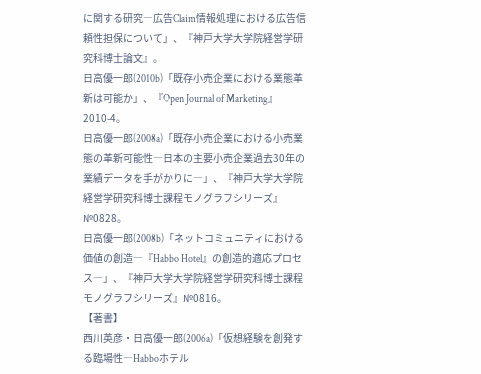に関する研究―広告Claim情報処理における広告信頼性担保について」、『神戸大学大学院経営学研究科博士論文』。
日高優一郎(2010b)「既存小売企業における業態革新は可能か」、『Open Journal of Marketing』2010-4。
日高優一郎(2008a)「既存小売企業における小売業態の革新可能性―日本の主要小売企業過去30年の業績データを手がかりに―」、『神戸大学大学院経営学研究科博士課程モノグラフシリーズ』№0828。
日高優一郎(2008b)「ネットコミュニティにおける価値の創造―『Habbo Hotel』の創造的適応プロセス―」、『神戸大学大学院経営学研究科博士課程モノグラフシリーズ』№0816。
【著書】
西川英彦・日高優一郎(2006a)「仮想経験を創発する臨場性―Habboホテル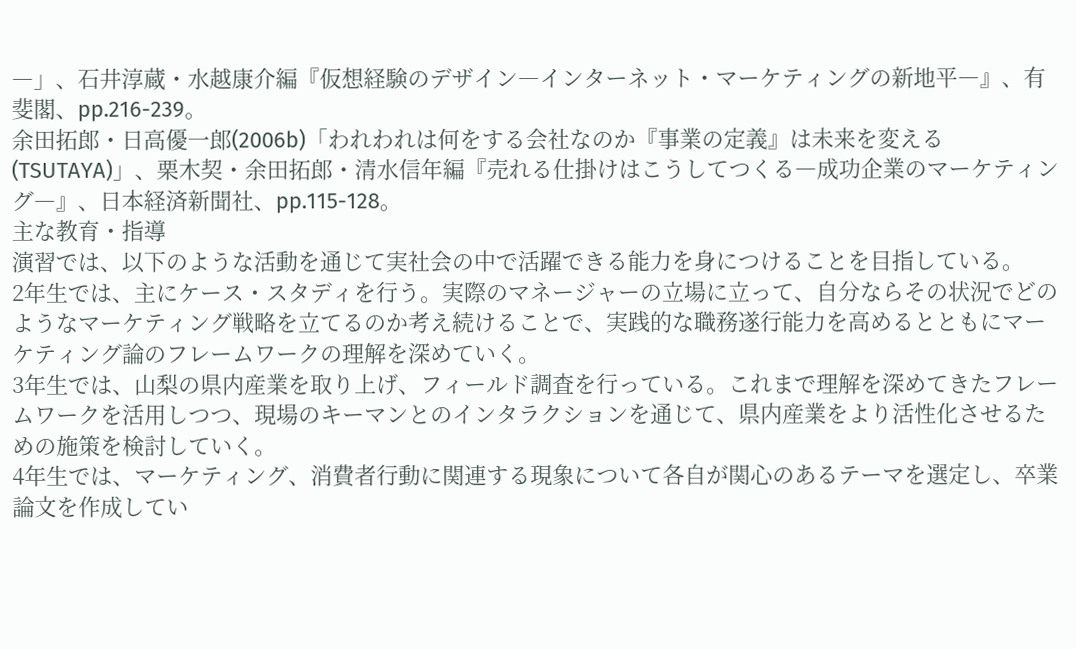―」、石井淳蔵・水越康介編『仮想経験のデザイン―インターネット・マーケティングの新地平―』、有斐閣、pp.216-239。
余田拓郎・日高優一郎(2006b)「われわれは何をする会社なのか『事業の定義』は未来を変える(TSUTAYA)」、栗木契・余田拓郎・清水信年編『売れる仕掛けはこうしてつくる―成功企業のマーケティング―』、日本経済新聞社、pp.115-128。
主な教育・指導
演習では、以下のような活動を通じて実社会の中で活躍できる能力を身につけることを目指している。
2年生では、主にケース・スタディを行う。実際のマネージャーの立場に立って、自分ならその状況でどのようなマーケティング戦略を立てるのか考え続けることで、実践的な職務遂行能力を高めるとともにマーケティング論のフレームワークの理解を深めていく。
3年生では、山梨の県内産業を取り上げ、フィールド調査を行っている。これまで理解を深めてきたフレームワークを活用しつつ、現場のキーマンとのインタラクションを通じて、県内産業をより活性化させるための施策を検討していく。
4年生では、マーケティング、消費者行動に関連する現象について各自が関心のあるテーマを選定し、卒業論文を作成してい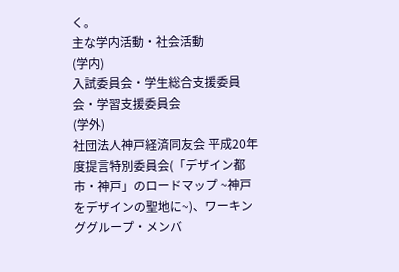く。
主な学内活動・社会活動
(学内)
入試委員会・学生総合支援委員会・学習支援委員会
(学外)
社団法人神戸経済同友会 平成20年度提言特別委員会(「デザイン都市・神戸」のロードマップ ~神戸をデザインの聖地に~)、ワーキンググループ・メンバ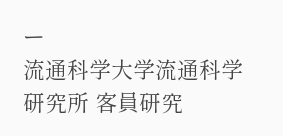ー
流通科学大学流通科学研究所 客員研究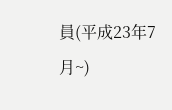員(平成23年7月~)